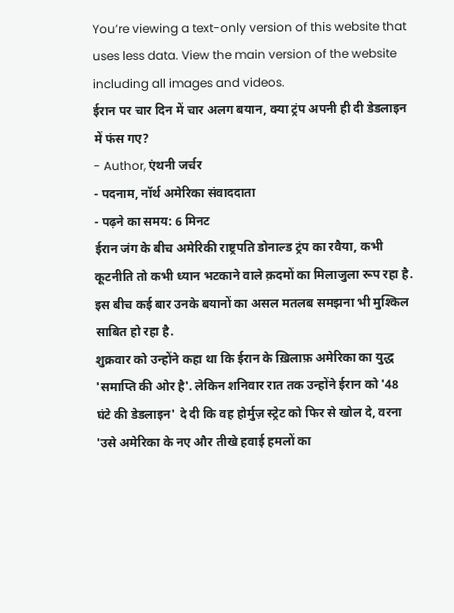You’re viewing a text-only version of this website that uses less data. View the main version of the website including all images and videos.
ईरान पर चार दिन में चार अलग बयान, क्या ट्रंप अपनी ही दी डेडलाइन में फंस गए?
- Author, एंथनी जर्चर
- पदनाम, नॉर्थ अमेरिका संवाददाता
- पढ़ने का समय: 6 मिनट
ईरान जंग के बीच अमेरिकी राष्ट्रपति डोनाल्ड ट्रंप का रवैया, कभी कूटनीति तो कभी ध्यान भटकाने वाले क़दमों का मिलाजुला रूप रहा है. इस बीच कई बार उनके बयानों का असल मतलब समझना भी मुश्किल साबित हो रहा है.
शुक्रवार को उन्होंने कहा था कि ईरान के ख़िलाफ़ अमेरिका का युद्ध 'समाप्ति की ओर है'. लेकिन शनिवार रात तक उन्होंने ईरान को '48 घंटे की डेडलाइन' दे दी कि वह होर्मुज़ स्ट्रेट को फिर से खोल दे, वरना 'उसे अमेरिका के नए और तीखे हवाई हमलों का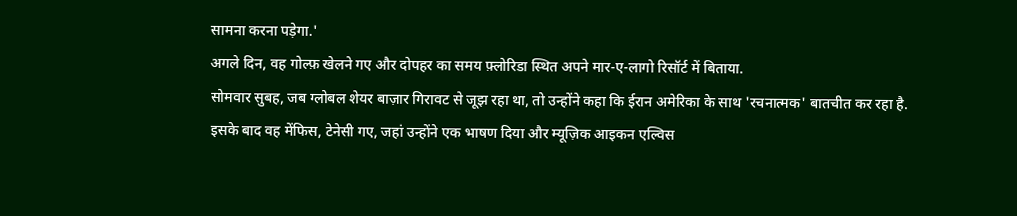सामना करना पड़ेगा.'
अगले दिन, वह गोल्फ़ खेलने गए और दोपहर का समय फ़्लोरिडा स्थित अपने मार-ए-लागो रिसॉर्ट में बिताया.
सोमवार सुबह, जब ग्लोबल शेयर बाज़ार गिरावट से जूझ रहा था, तो उन्होंने कहा कि ईरान अमेरिका के साथ 'रचनात्मक' बातचीत कर रहा है.
इसके बाद वह मेंफिस, टेनेसी गए, जहां उन्होंने एक भाषण दिया और म्यूज़िक आइकन एल्विस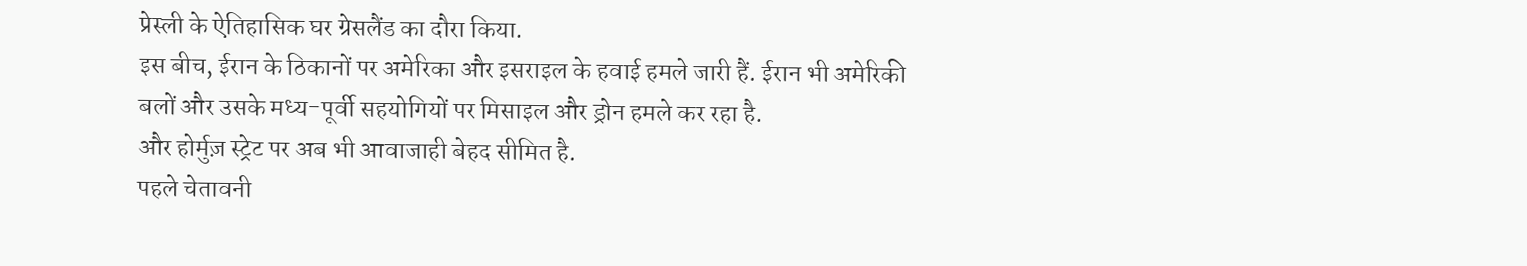प्रेस्ली के ऐतिहासिक घर ग्रेसलैंड का दौरा किया.
इस बीच, ईरान के ठिकानों पर अमेरिका और इसराइल के हवाई हमले जारी हैं. ईरान भी अमेरिकी बलों और उसके मध्य-पूर्वी सहयोगियों पर मिसाइल और ड्रोन हमले कर रहा है.
और होर्मुज़ स्ट्रेट पर अब भी आवाजाही बेहद सीमित है.
पहले चेतावनी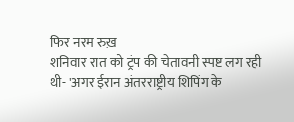फिर नरम रुख़
शनिवार रात को ट्रंप की चेतावनी स्पष्ट लग रही थी- 'अगर ईरान अंतरराष्ट्रीय शिपिंग के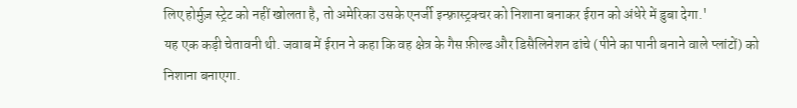लिए होर्मुज़ स्ट्रेट को नहीं खोलता है, तो अमेरिका उसके एनर्जी इन्फ़्रास्ट्रक्चर को निशाना बनाकर ईरान को अंधेरे में डुबा देगा.'
यह एक कड़ी चेतावनी थी. जवाब में ईरान ने कहा कि वह क्षेत्र के गैस फ़ील्ड और डिसैलिनेशन ढांचे (पीने का पानी बनाने वाले प्लांटों) को निशाना बनाएगा.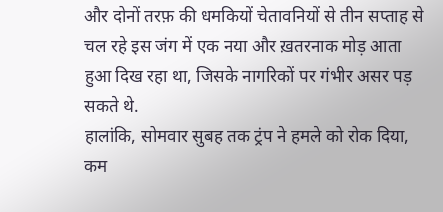और दोनों तरफ़ की धमकियों चेतावनियों से तीन सप्ताह से चल रहे इस जंग में एक नया और ख़तरनाक मोड़ आता हुआ दिख रहा था, जिसके नागरिकों पर गंभीर असर पड़ सकते थे.
हालांकि, सोमवार सुबह तक ट्रंप ने हमले को रोक दिया, कम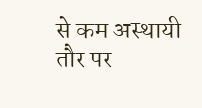से कम अस्थायी तौर पर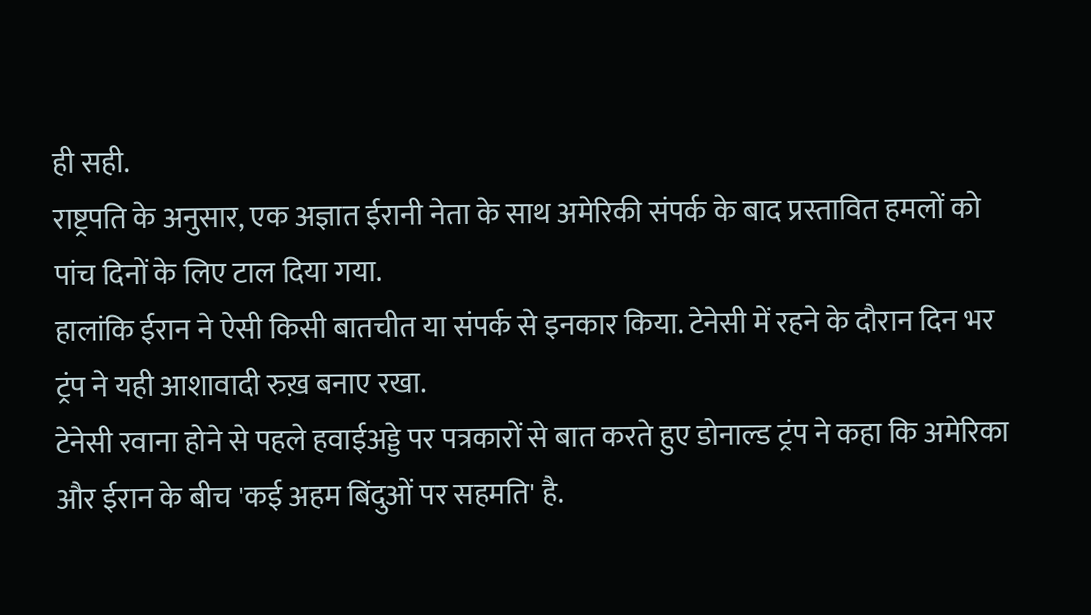ही सही.
राष्ट्रपति के अनुसार, एक अज्ञात ईरानी नेता के साथ अमेरिकी संपर्क के बाद प्रस्तावित हमलों को पांच दिनों के लिए टाल दिया गया.
हालांकि ईरान ने ऐसी किसी बातचीत या संपर्क से इनकार किया. टेनेसी में रहने के दौरान दिन भर ट्रंप ने यही आशावादी रुख़ बनाए रखा.
टेनेसी रवाना होने से पहले हवाईअड्डे पर पत्रकारों से बात करते हुए डोनाल्ड ट्रंप ने कहा कि अमेरिका और ईरान के बीच 'कई अहम बिंदुओं पर सहमति' है.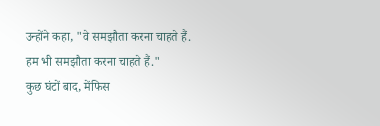उन्होंने कहा, "वे समझौता करना चाहते हैं. हम भी समझौता करना चाहते हैं."
कुछ घंटों बाद, मेंफिस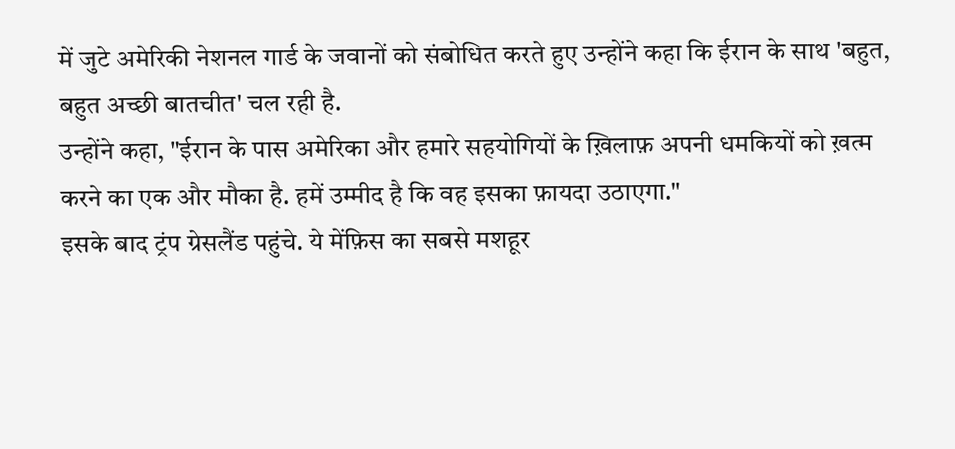में जुटे अमेरिकी नेशनल गार्ड के जवानों को संबोधित करते हुए उन्होंने कहा कि ईरान के साथ 'बहुत, बहुत अच्छी बातचीत' चल रही है.
उन्होंने कहा, "ईरान के पास अमेरिका और हमारे सहयोगियों के ख़िलाफ़ अपनी धमकियों को ख़त्म करने का एक और मौका है. हमें उम्मीद है कि वह इसका फ़ायदा उठाएगा."
इसके बाद ट्रंप ग्रेसलैंड पहुंचे. ये मेंफ़िस का सबसे मशहूर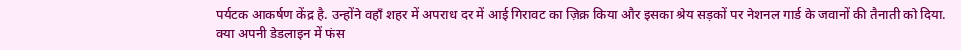पर्यटक आकर्षण केंद्र है. उन्होंने वहाँ शहर में अपराध दर में आई गिरावट का ज़िक्र किया और इसका श्रेय सड़कों पर नेशनल गार्ड के जवानों की तैनाती को दिया.
क्या अपनी डेडलाइन में फंस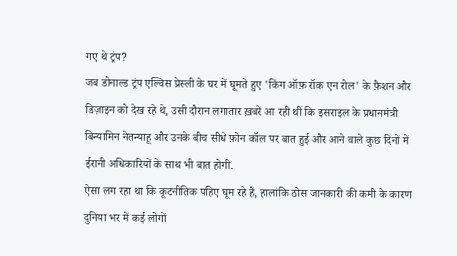गए थे ट्रंप?
जब डोनाल्ड ट्रंप एल्विस प्रेस्ली के घर में घूमते हुए 'किंग ऑफ़ रॉक एन रोल' के फ़ैशन और डिज़ाइन को देख रहे थे, उसी दौरान लगातार ख़बरें आ रही थीं कि इसराइल के प्रधानमंत्री बिन्यामिन नेतन्याहू और उनके बीच सीधे फ़ोन कॉल पर बात हुई और आने वाले कुछ दिनों में ईरानी अधिकारियों के साथ भी बात होगी.
ऐसा लग रहा था कि कूटनीतिक पहिए घूम रहे हैं, हालांकि ठोस जानकारी की कमी के कारण दुनिया भर में कई लोगों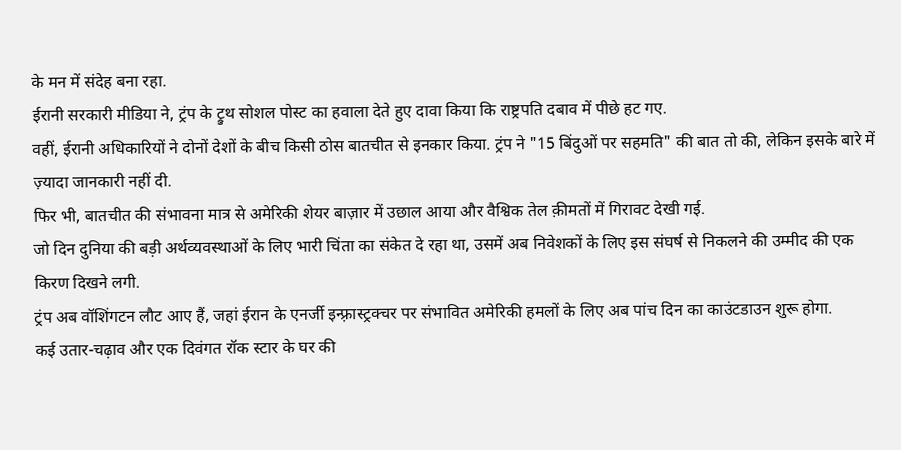के मन में संदेह बना रहा.
ईरानी सरकारी मीडिया ने, ट्रंप के ट्रुथ सोशल पोस्ट का हवाला देते हुए दावा किया कि राष्ट्रपति दबाव में पीछे हट गए.
वहीं, ईरानी अधिकारियों ने दोनों देशों के बीच किसी ठोस बातचीत से इनकार किया. ट्रंप ने "15 बिंदुओं पर सहमति" की बात तो की, लेकिन इसके बारे में ज़्यादा जानकारी नहीं दी.
फिर भी, बातचीत की संभावना मात्र से अमेरिकी शेयर बाज़ार में उछाल आया और वैश्विक तेल क़ीमतों में गिरावट देखी गई.
जो दिन दुनिया की बड़ी अर्थव्यवस्थाओं के लिए भारी चिंता का संकेत दे रहा था, उसमें अब निवेशकों के लिए इस संघर्ष से निकलने की उम्मीद की एक किरण दिखने लगी.
ट्रंप अब वॉशिंगटन लौट आए हैं, जहां ईरान के एनर्जी इन्फ़्रास्ट्रक्चर पर संभावित अमेरिकी हमलों के लिए अब पांच दिन का काउंटडाउन शुरू होगा.
कई उतार-चढ़ाव और एक दिवंगत रॉक स्टार के घर की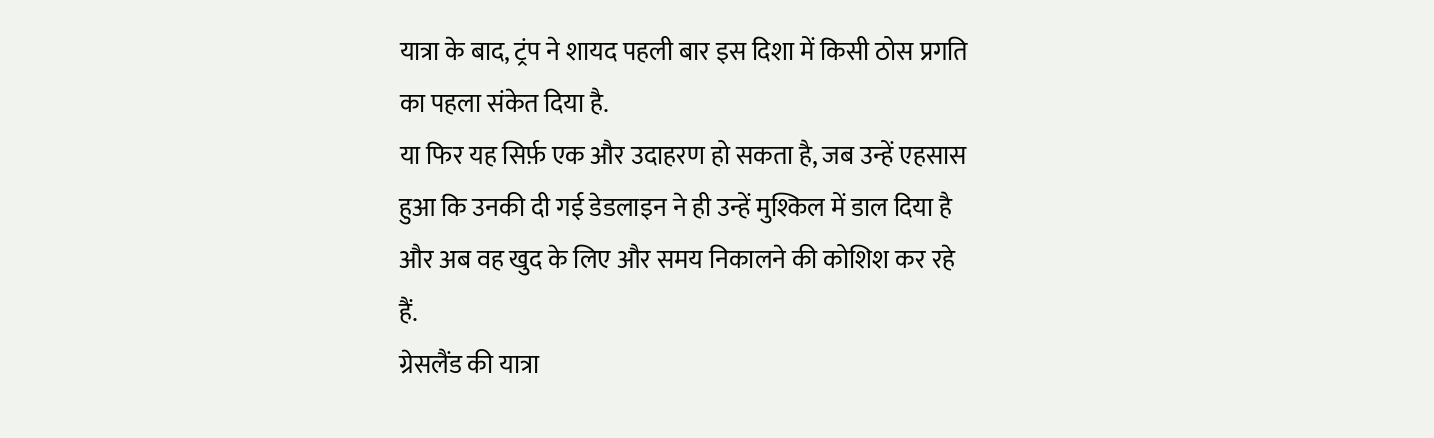यात्रा के बाद, ट्रंप ने शायद पहली बार इस दिशा में किसी ठोस प्रगति का पहला संकेत दिया है.
या फिर यह सिर्फ़ एक और उदाहरण हो सकता है, जब उन्हें एहसास हुआ कि उनकी दी गई डेडलाइन ने ही उन्हें मुश्किल में डाल दिया है और अब वह खुद के लिए और समय निकालने की कोशिश कर रहे हैं.
ग्रेसलैंड की यात्रा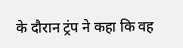के दौरान ट्रंप ने कहा कि वह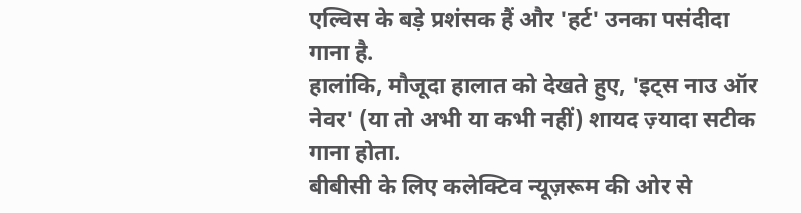एल्विस के बड़े प्रशंसक हैं और 'हर्ट' उनका पसंदीदा गाना है.
हालांकि, मौजूदा हालात को देखते हुए, 'इट्स नाउ ऑर नेवर' (या तो अभी या कभी नहीं) शायद ज़्यादा सटीक गाना होता.
बीबीसी के लिए कलेक्टिव न्यूज़रूम की ओर से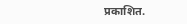प्रकाशित.